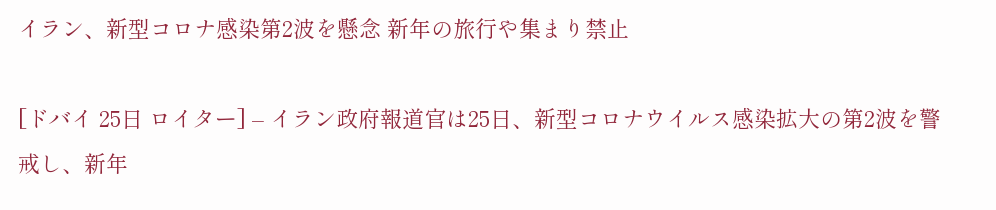イラン、新型コロナ感染第2波を懸念 新年の旅行や集まり禁止

[ドバイ 25日 ロイター] – イラン政府報道官は25日、新型コロナウイルス感染拡大の第2波を警戒し、新年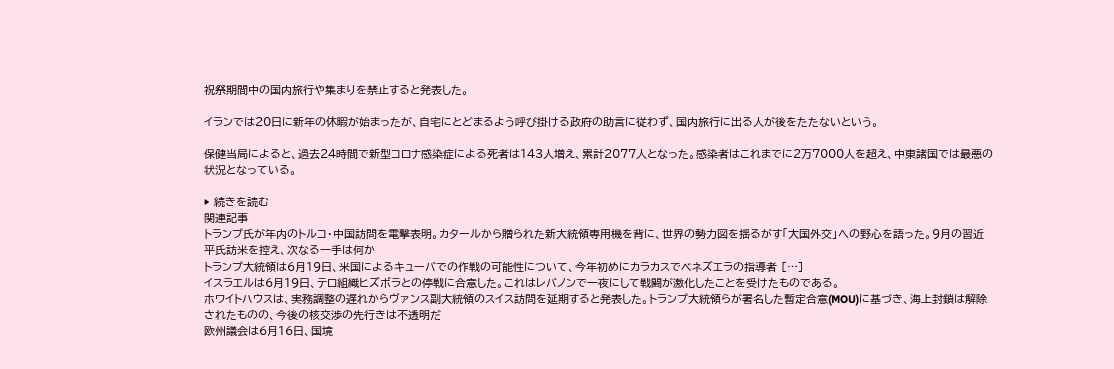祝祭期間中の国内旅行や集まりを禁止すると発表した。

イランでは20日に新年の休暇が始まったが、自宅にとどまるよう呼び掛ける政府の助言に従わず、国内旅行に出る人が後をたたないという。

保健当局によると、過去24時間で新型コロナ感染症による死者は143人増え、累計2077人となった。感染者はこれまでに2万7000人を超え、中東諸国では最悪の状況となっている。

▶ 続きを読む
関連記事
トランプ氏が年内のトルコ・中国訪問を電撃表明。カタールから贈られた新大統領専用機を背に、世界の勢力図を揺るがす「大国外交」への野心を語った。9月の習近平氏訪米を控え、次なる一手は何か
トランプ大統領は6月19日、米国によるキューバでの作戦の可能性について、今年初めにカラカスでベネズエラの指導者 […]
イスラエルは6月19日、テロ組織ヒズボラとの停戦に合意した。これはレバノンで一夜にして戦闘が激化したことを受けたものである。
ホワイトハウスは、実務調整の遅れからヴァンス副大統領のスイス訪問を延期すると発表した。トランプ大統領らが署名した暫定合意(MOU)に基づき、海上封鎖は解除されたものの、今後の核交渉の先行きは不透明だ
欧州議会は6月16日、国境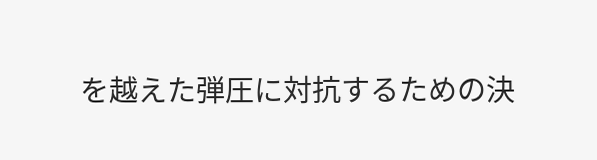を越えた弾圧に対抗するための決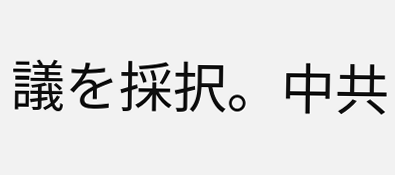議を採択。中共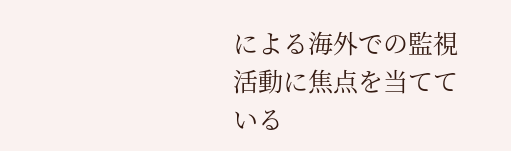による海外での監視活動に焦点を当てている